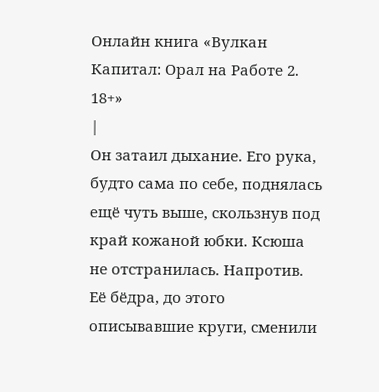Онлайн книга «Вулкан Капитал: Орал на Работе 2. 18+»
|
Он затаил дыхание. Его рука, будто сама по себе, поднялась ещё чуть выше, скользнув под край кожаной юбки. Ксюша не отстранилась. Напротив. Её бёдра, до этого описывавшие круги, сменили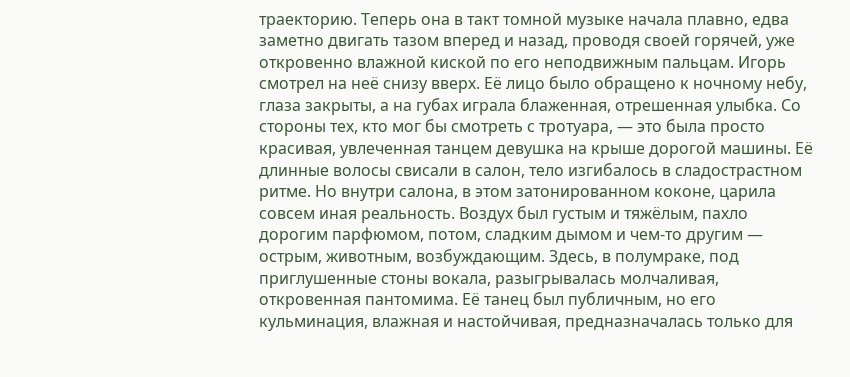траекторию. Теперь она в такт томной музыке начала плавно, едва заметно двигать тазом вперед и назад, проводя своей горячей, уже откровенно влажной киской по его неподвижным пальцам. Игорь смотрел на неё снизу вверх. Её лицо было обращено к ночному небу, глаза закрыты, а на губах играла блаженная, отрешенная улыбка. Со стороны тех, кто мог бы смотреть с тротуара, — это была просто красивая, увлеченная танцем девушка на крыше дорогой машины. Её длинные волосы свисали в салон, тело изгибалось в сладострастном ритме. Но внутри салона, в этом затонированном коконе, царила совсем иная реальность. Воздух был густым и тяжёлым, пахло дорогим парфюмом, потом, сладким дымом и чем-то другим — острым, животным, возбуждающим. Здесь, в полумраке, под приглушенные стоны вокала, разыгрывалась молчаливая, откровенная пантомима. Её танец был публичным, но его кульминация, влажная и настойчивая, предназначалась только для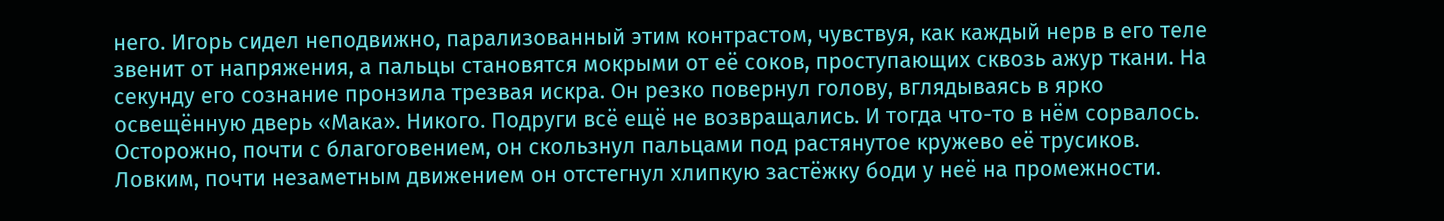него. Игорь сидел неподвижно, парализованный этим контрастом, чувствуя, как каждый нерв в его теле звенит от напряжения, а пальцы становятся мокрыми от её соков, проступающих сквозь ажур ткани. На секунду его сознание пронзила трезвая искра. Он резко повернул голову, вглядываясь в ярко освещённую дверь «Мака». Никого. Подруги всё ещё не возвращались. И тогда что-то в нём сорвалось. Осторожно, почти с благоговением, он скользнул пальцами под растянутое кружево её трусиков. Ловким, почти незаметным движением он отстегнул хлипкую застёжку боди у неё на промежности.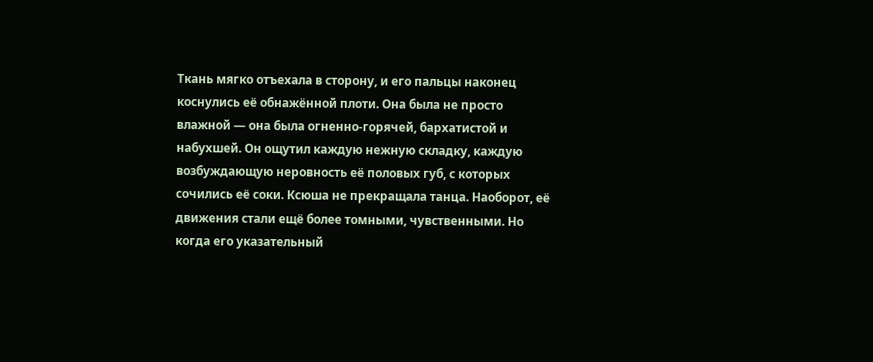Ткань мягко отъехала в сторону, и его пальцы наконец коснулись её обнажённой плоти. Она была не просто влажной — она была огненно-горячей, бархатистой и набухшей. Он ощутил каждую нежную складку, каждую возбуждающую неровность её половых губ, с которых сочились её соки. Ксюша не прекращала танца. Наоборот, её движения стали ещё более томными, чувственными. Но когда его указательный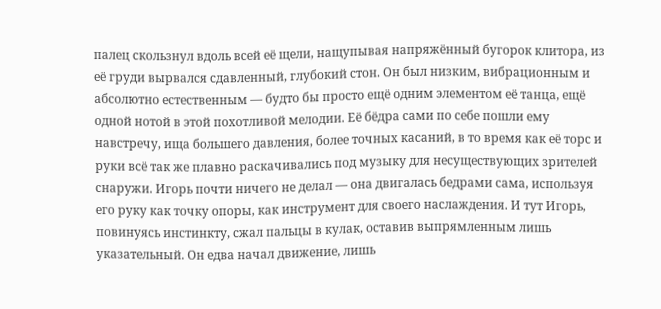палец скользнул вдоль всей её щели, нащупывая напряжённый бугорок клитора, из её груди вырвался сдавленный, глубокий стон. Он был низким, вибрационным и абсолютно естественным — будто бы просто ещё одним элементом её танца, ещё одной нотой в этой похотливой мелодии. Её бёдра сами по себе пошли ему навстречу, ища большего давления, более точных касаний, в то время как её торс и руки всё так же плавно раскачивались под музыку для несуществующих зрителей снаружи. Игорь почти ничего не делал — она двигалась бедрами сама, используя его руку как точку опоры, как инструмент для своего наслаждения. И тут Игорь, повинуясь инстинкту, сжал пальцы в кулак, оставив выпрямленным лишь указательный. Он едва начал движение, лишь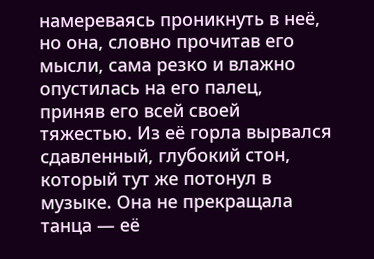намереваясь проникнуть в неё, но она, словно прочитав его мысли, сама резко и влажно опустилась на его палец, приняв его всей своей тяжестью. Из её горла вырвался сдавленный, глубокий стон, который тут же потонул в музыке. Она не прекращала танца — её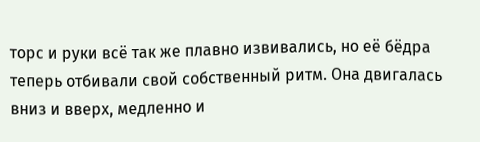торс и руки всё так же плавно извивались, но её бёдра теперь отбивали свой собственный ритм. Она двигалась вниз и вверх, медленно и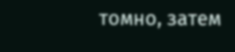томно, затем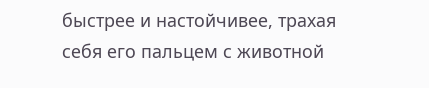быстрее и настойчивее, трахая себя его пальцем с животной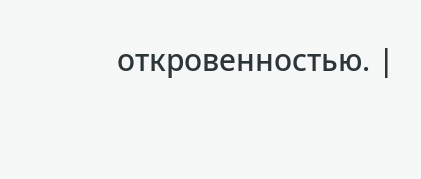откровенностью. |